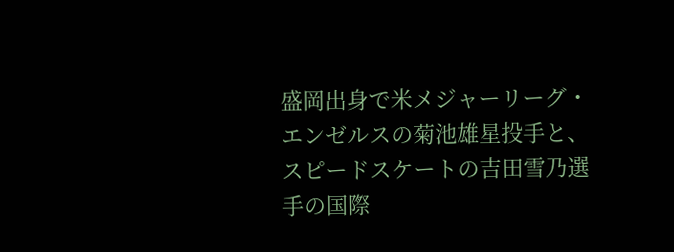盛岡出身で米メジャーリーグ・エンゼルスの菊池雄星投手と、スピードスケートの吉田雪乃選手の国際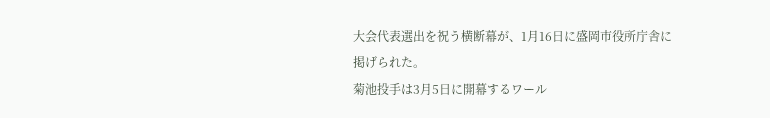大会代表選出を祝う横断幕が、1月16日に盛岡市役所庁舎に掲げられた。
菊池投手は3月5日に開幕するワール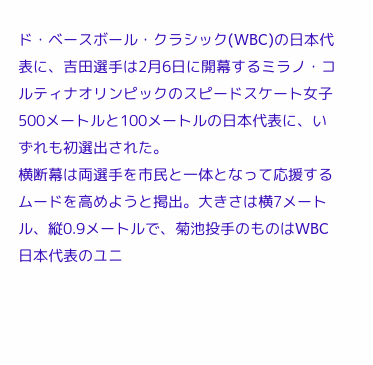ド・ベースボール・クラシック(WBC)の日本代表に、吉田選手は2月6日に開幕するミラノ・コルティナオリンピックのスピードスケート女子500メートルと100メートルの日本代表に、いずれも初選出された。
横断幕は両選手を市民と一体となって応援するムードを高めようと掲出。大きさは横7メートル、縦0.9メートルで、菊池投手のものはWBC日本代表のユニ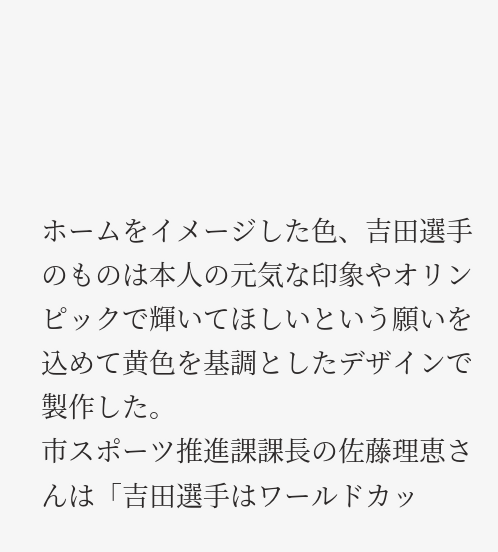ホームをイメージした色、吉田選手のものは本人の元気な印象やオリンピックで輝いてほしいという願いを込めて黄色を基調としたデザインで製作した。
市スポーツ推進課課長の佐藤理恵さんは「吉田選手はワールドカッ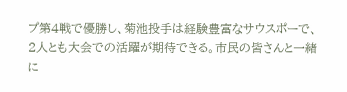プ第4戦で優勝し、菊池投手は経験豊富なサウスポーで、2人とも大会での活躍が期待できる。市民の皆さんと一緒に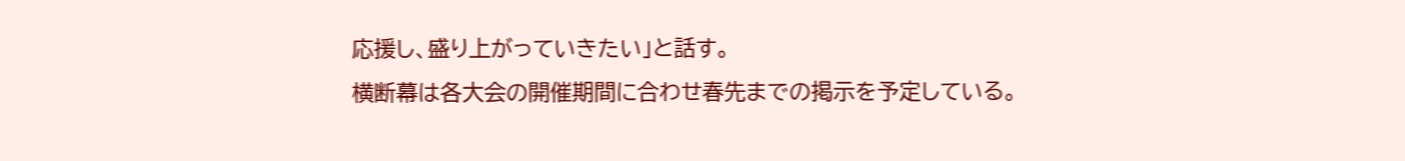応援し、盛り上がっていきたい」と話す。
横断幕は各大会の開催期間に合わせ春先までの掲示を予定している。